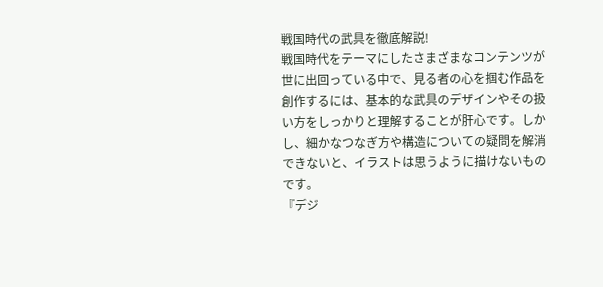戦国時代の武具を徹底解説!
戦国時代をテーマにしたさまざまなコンテンツが世に出回っている中で、見る者の心を掴む作品を創作するには、基本的な武具のデザインやその扱い方をしっかりと理解することが肝心です。しかし、細かなつなぎ方や構造についての疑問を解消できないと、イラストは思うように描けないものです。
『デジ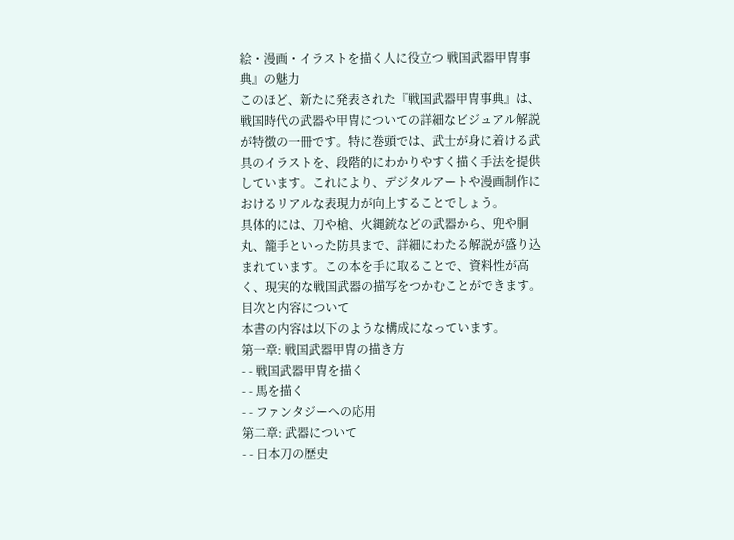絵・漫画・イラストを描く人に役立つ 戦国武器甲冑事典』の魅力
このほど、新たに発表された『戦国武器甲冑事典』は、戦国時代の武器や甲冑についての詳細なビジュアル解説が特徴の一冊です。特に巻頭では、武士が身に着ける武具のイラストを、段階的にわかりやすく描く手法を提供しています。これにより、デジタルアートや漫画制作におけるリアルな表現力が向上することでしょう。
具体的には、刀や槍、火縄銃などの武器から、兜や胴丸、籠手といった防具まで、詳細にわたる解説が盛り込まれています。この本を手に取ることで、資料性が高く、現実的な戦国武器の描写をつかむことができます。
目次と内容について
本書の内容は以下のような構成になっています。
第一章: 戦国武器甲冑の描き方
- - 戦国武器甲冑を描く
- - 馬を描く
- - ファンタジーへの応用
第二章: 武器について
- - 日本刀の歴史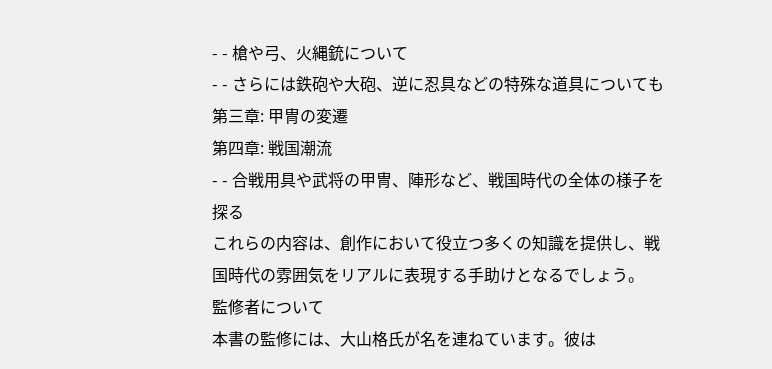- - 槍や弓、火縄銃について
- - さらには鉄砲や大砲、逆に忍具などの特殊な道具についても
第三章: 甲冑の変遷
第四章: 戦国潮流
- - 合戦用具や武将の甲冑、陣形など、戦国時代の全体の様子を探る
これらの内容は、創作において役立つ多くの知識を提供し、戦国時代の雰囲気をリアルに表現する手助けとなるでしょう。
監修者について
本書の監修には、大山格氏が名を連ねています。彼は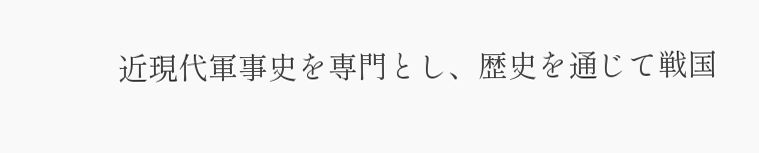近現代軍事史を専門とし、歴史を通じて戦国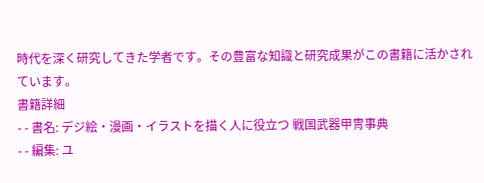時代を深く研究してきた学者です。その豊富な知識と研究成果がこの書籍に活かされています。
書籍詳細
- - 書名: デジ絵・漫画・イラストを描く人に役立つ 戦国武器甲冑事典
- - 編集: ユ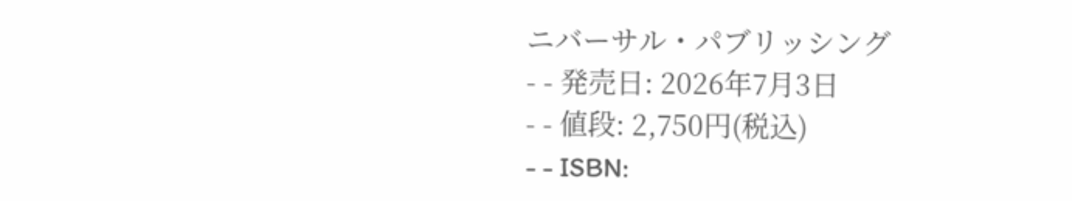ニバーサル・パブリッシング
- - 発売日: 2026年7月3日
- - 値段: 2,750円(税込)
- - ISBN: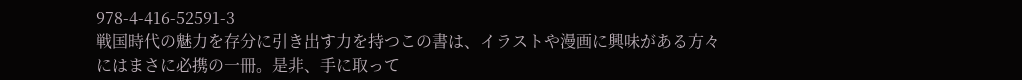978-4-416-52591-3
戦国時代の魅力を存分に引き出す力を持つこの書は、イラストや漫画に興味がある方々にはまさに必携の一冊。是非、手に取って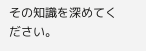その知識を深めてください。